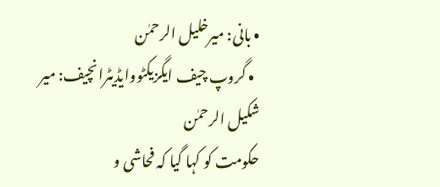• بانی: میرخلیل الرحمٰن
  • گروپ چیف ایگزیکٹووایڈیٹرانچیف: میر شکیل الرحمٰن
حکومت کو کہا گیا کہ فحاشی و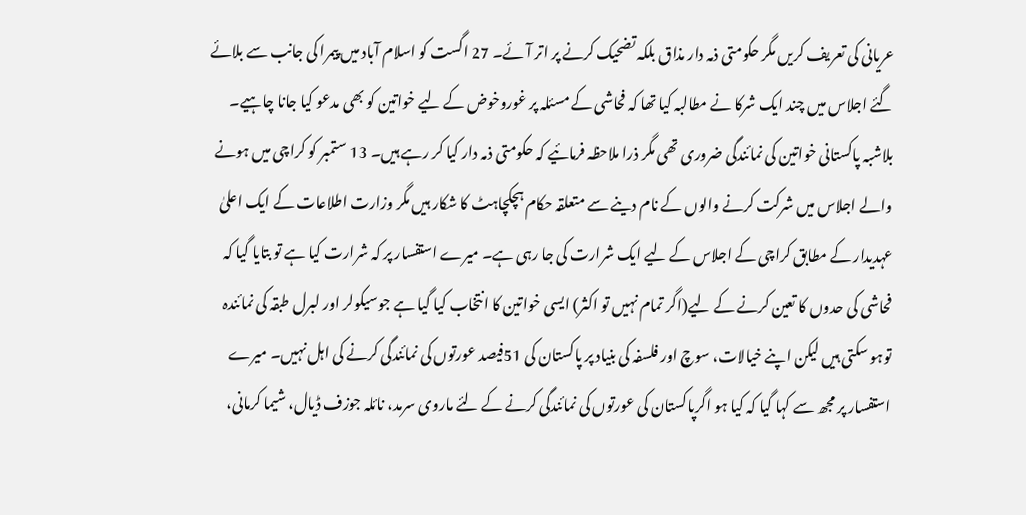عریانی کی تعریف کریں مگر حکومتی ذمہ دار مذاق بلکہ تضحیک کرنے پر اتر آئے۔ 27 اگست کو اسلام آباد میں پیمرا کی جانب سے بلائے گئے اجلاس میں چند ایک شرکا نے مطالبہ کیا تھا کہ فحاشی کے مسئلہ پر غوروخوض کے لیے خواتین کو بھی مدعو کیا جانا چاہیے۔ بلاشبہ پاکستانی خواتین کی نمائندگی ضروری تھی مگر ذرا ملاحظہ فرمائیے کہ حکومتی ذمہ دار کیا کر رہے ہیں۔ 13 ستمبر کو کراچی میں ہونے والے اجلاس میں شرکت کرنے والوں کے نام دینے سے متعلقہ حکام ہچکچاہٹ کا شکار ہیں مگر وزارت اطلاعات کے ایک اعلیٰ عہدیدار کے مطابق کراچی کے اجلاس کے لیے ایک شرارت کی جا رہی ہے۔ میرے استفسار پر کہ شرارت کیا ہے تو بتایا گیا کہ فحاشی کی حدوں کا تعین کرنے کے لیے(اگر تمام نہیں تو اکثر) ایسی خواتین کا انتخاب کیا گیا ہے جوسیکولر اور لبرل طبقہ کی نمائندہ توہو سکتی ہیں لیکن اپنے خیالات، سوچ اور فلسفہ کی بنیاد پر پاکستان کی 51فیصد عورتوں کی نمائندگی کرنے کی اہل نہیں۔ میرے استفسار پر مجھ سے کہا گیا کہ کیا ہو اگرپاکستان کی عورتوں کی نمائندگی کرنے کے لئے ماروی سرمد، نائلہ جوزف ڈیال، شیما کرمانی،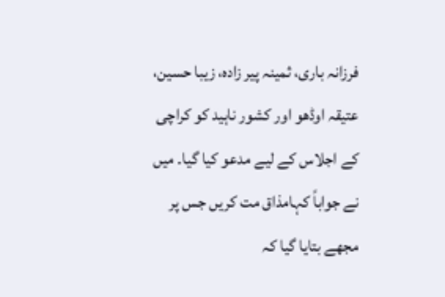فرزانہ باری، ثمینہ پیر زادہ، زیبا حسین، عتیقہ اوڈھو اور کشور ناہید کو کراچی کے اجلاس کے لیے مدعو کیا گیا۔ میں نے جواباً کہامذاق مت کریں جس پر مجھے بتایا گیا کہ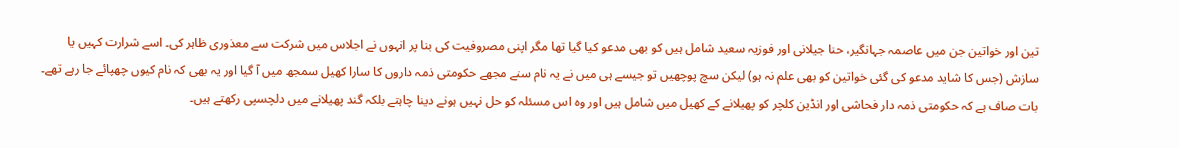تین اور خواتین جن میں عاصمہ جہانگیر، حنا جیلانی اور فوزیہ سعید شامل ہیں کو بھی مدعو کیا گیا تھا مگر اپنی مصروفیت کی بنا پر انہوں نے اجلاس میں شرکت سے معذوری ظاہر کی۔ اسے شرارت کہیں یا سازش (جس کا شاید مدعو کی گئی خواتین کو بھی علم نہ ہو) لیکن سچ پوچھیں تو جیسے ہی میں نے یہ نام سنے مجھے حکومتی ذمہ داروں کا سارا کھیل سمجھ میں آ گیا اور یہ بھی کہ نام کیوں چھپائے جا رہے تھے۔ بات صاف ہے کہ حکومتی ذمہ دار فحاشی اور انڈین کلچر کو پھیلانے کے کھیل میں شامل ہیں اور وہ اس مسئلہ کو حل نہیں ہونے دینا چاہتے بلکہ گند پھیلانے میں دلچسپی رکھتے ہیں۔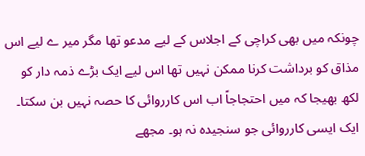چونکہ میں بھی کراچی کے اجلاس کے لیے مدعو تھا مگر میر ے لیے اس مذاق کو برداشت کرنا ممکن نہیں تھا اس لیے ایک بڑے ذمہ دار کو لکھ بھیجا کہ میں احتجاجاً اب اس کارروائی کا حصہ نہیں بن سکتا۔ ایک ایسی کارروائی جو سنجیدہ نہ ہو۔ مجھے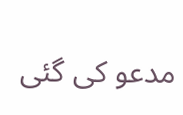مدعو کی گئی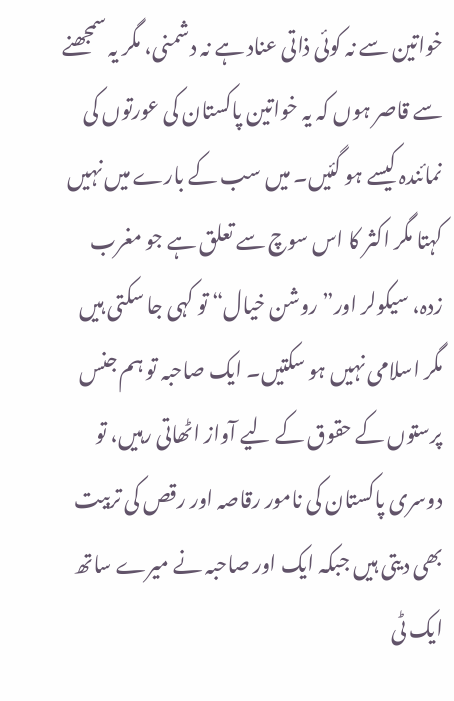خواتین سے نہ کوئی ذاتی عناد ہے نہ دشمنی، مگر یہ سمجھنے سے قاصر ہوں کہ یہ خواتین پاکستان کی عورتوں کی نمائندہ کیسے ہو گئیں۔ میں سب کے بارے میں نہیں کہتا مگر اکثر کا اس سوچ سے تعلق ہے جو مغرب زدہ، سیکولر اور” روشن خیال“ تو کہی جا سکتی ہیں مگر اسلامی نہیں ہو سکتیں۔ ایک صاحبہ تو ہم جنس پرستوں کے حقوق کے لیے آواز اٹھاتی رہیں، تو دوسری پاکستان کی نامور رقاصہ اور رقص کی تربیت بھی دیتی ہیں جبکہ ایک اور صاحبہ نے میرے ساتھ ایک ٹی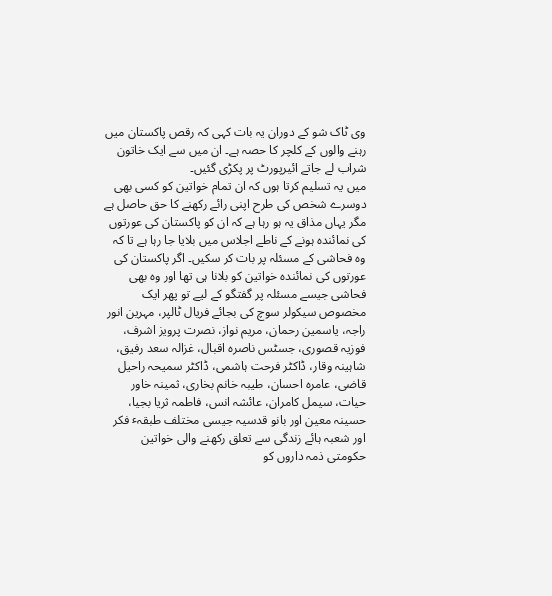وی ٹاک شو کے دوران یہ بات کہی کہ رقص پاکستان میں رہنے والوں کے کلچر کا حصہ ہے۔ ان میں سے ایک خاتون شراب لے جاتے ائیرپورٹ پر پکڑی گئیں۔
میں یہ تسلیم کرتا ہوں کہ ان تمام خواتین کو کسی بھی دوسرے شخص کی طرح اپنی رائے رکھنے کا حق حاصل ہے مگر یہاں مذاق یہ ہو رہا ہے کہ ان کو پاکستان کی عورتوں کی نمائندہ ہونے کے ناطے اجلاس میں بلایا جا رہا ہے تا کہ وہ فحاشی کے مسئلہ پر بات کر سکیں۔ اگر پاکستان کی عورتوں کی نمائندہ خواتین کو بلانا ہی تھا اور وہ بھی فحاشی جیسے مسئلہ پر گفتگو کے لیے تو پھر ایک مخصوص سیکولر سوچ کی بجائے فریال ٹالپر، مہرین انور راجہ، یاسمین رحمان، مریم نواز، نصرت پرویز اشرف، فوزیہ قصوری، جسٹس ناصرہ اقبال، غزالہ سعد رفیق، شاہینہ وقار، ڈاکٹر فرحت ہاشمی، ڈاکٹر سمیحہ راحیل قاضی، عامرہ احسان، طیبہ خانم بخاری، ثمینہ خاور حیات، سیمل کامران، عائشہ انس، فاطمہ ثریا بجیا، حسینہ معین اور بانو قدسیہ جیسی مختلف طبقہٴ فکر اور شعبہ ہائے زندگی سے تعلق رکھنے والی خواتین حکومتی ذمہ داروں کو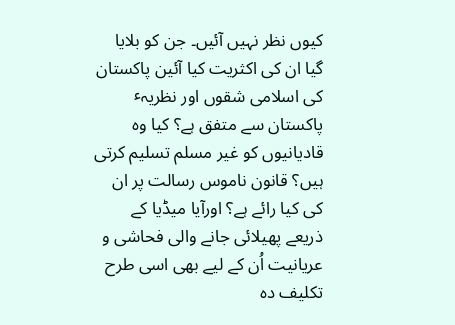کیوں نظر نہیں آئیں۔ جن کو بلایا گیا ان کی اکثریت کیا آئین پاکستان کی اسلامی شقوں اور نظریہٴ پاکستان سے متفق ہے؟ کیا وہ قادیانیوں کو غیر مسلم تسلیم کرتی ہیں؟ قانون ناموس رسالت پر ان کی کیا رائے ہے؟ اورآیا میڈیا کے ذریعے پھیلائی جانے والی فحاشی و عریانیت اُن کے لیے بھی اسی طرح تکلیف دہ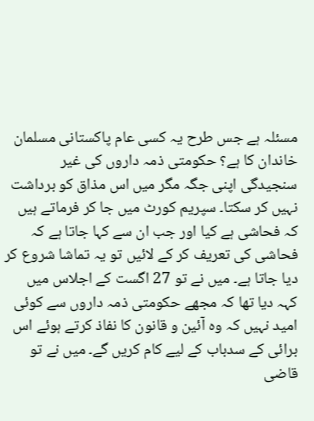مسئلہ ہے جس طرح یہ کسی عام پاکستانی مسلمان خاندان کا ہے؟ حکومتی ذمہ داروں کی غیر سنجیدگی اپنی جگہ مگر میں اس مذاق کو برداشت نہیں کر سکتا۔ سپریم کورٹ میں جا کر فرماتے ہیں کہ فحاشی ہے کیا اور جب ان سے کہا جاتا ہے کہ فحاشی کی تعریف کر کے لائیں تو یہ تماشا شروع کر دیا جاتا ہے۔ میں نے تو 27 اگست کے اجلاس میں کہہ دیا تھا کہ مجھے حکومتی ذمہ داروں سے کوئی امید نہیں کہ وہ آئین و قانون کا نفاذ کرتے ہوئے اس برائی کے سدباب کے لیے کام کریں گے۔ میں نے تو قاضی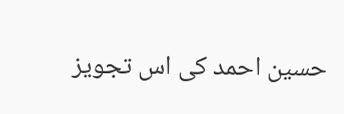حسین احمد کی اس تجویز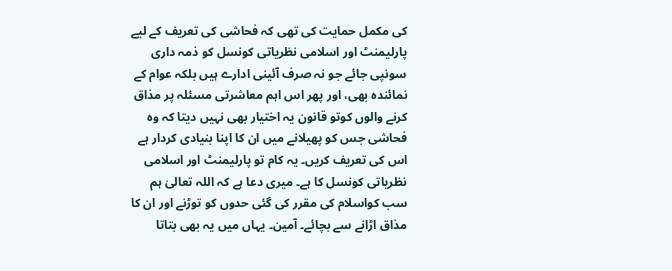کی مکمل حمایت کی تھی کہ فحاشی کی تعریف کے لیے پارلیمنٹ اور اسلامی نظریاتی کونسل کو ذمہ داری سونپی جائے جو نہ صرف آئینی ادارے ہیں بلکہ عوام کے نمائندہ بھی، اور پھر اس اہم معاشرتی مسئلہ پر مذاق کرنے والوں کوتو قانون یہ اختیار بھی نہیں دیتا کہ وہ فحاشی جس کو پھیلانے میں ان کا اپنا بنیادی کردار ہے اس کی تعریف کریں۔ یہ کام تو پارلیمنٹ اور اسلامی نظریاتی کونسل کا ہے۔ میری دعا ہے کہ اللہ تعالیٰ ہم سب کواسلام کی مقرر کی گئی حدوں کو توڑنے اور ان کا مذاق اڑانے سے بچائے۔ آمین۔ یہاں میں یہ بھی بتاتا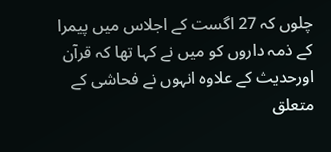چلوں کہ 27 اگست کے اجلاس میں پیمرا کے ذمہ داروں کو میں نے کہا تھا کہ قرآن اورحدیث کے علاوہ انہوں نے فحاشی کے متعلق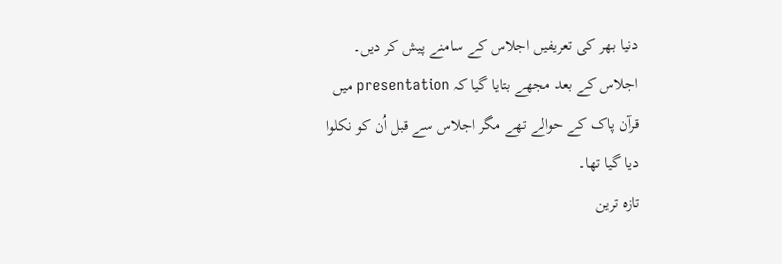دنیا بھر کی تعریفیں اجلاس کے سامنے پیش کر دیں۔ اجلاس کے بعد مجھے بتایا گیا کہ presentation میں قرآن پاک کے حوالے تھے مگر اجلاس سے قبل اُن کو نکلوا دیا گیا تھا۔
تازہ ترین